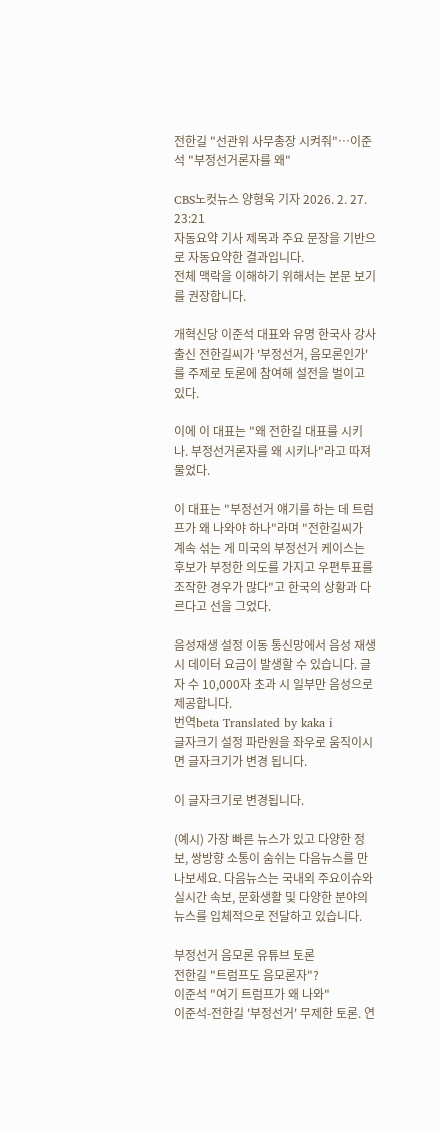전한길 "선관위 사무총장 시켜줘"…이준석 "부정선거론자를 왜"

CBS노컷뉴스 양형욱 기자 2026. 2. 27. 23:21
자동요약 기사 제목과 주요 문장을 기반으로 자동요약한 결과입니다.
전체 맥락을 이해하기 위해서는 본문 보기를 권장합니다.

개혁신당 이준석 대표와 유명 한국사 강사 출신 전한길씨가 '부정선거, 음모론인가'를 주제로 토론에 참여해 설전을 벌이고 있다.

이에 이 대표는 "왜 전한길 대표를 시키나. 부정선거론자를 왜 시키나"라고 따져 물었다.

이 대표는 "부정선거 얘기를 하는 데 트럼프가 왜 나와야 하나"라며 "전한길씨가 계속 섞는 게 미국의 부정선거 케이스는 후보가 부정한 의도를 가지고 우편투표를 조작한 경우가 많다"고 한국의 상황과 다르다고 선을 그었다.

음성재생 설정 이동 통신망에서 음성 재생 시 데이터 요금이 발생할 수 있습니다. 글자 수 10,000자 초과 시 일부만 음성으로 제공합니다.
번역beta Translated by kaka i
글자크기 설정 파란원을 좌우로 움직이시면 글자크기가 변경 됩니다.

이 글자크기로 변경됩니다.

(예시) 가장 빠른 뉴스가 있고 다양한 정보, 쌍방향 소통이 숨쉬는 다음뉴스를 만나보세요. 다음뉴스는 국내외 주요이슈와 실시간 속보, 문화생활 및 다양한 분야의 뉴스를 입체적으로 전달하고 있습니다.

부정선거 음모론 유튜브 토론
전한길 "트럼프도 음모론자"?
이준석 "여기 트럼프가 왜 나와"
이준석-전한길 '부정선거' 무제한 토론. 연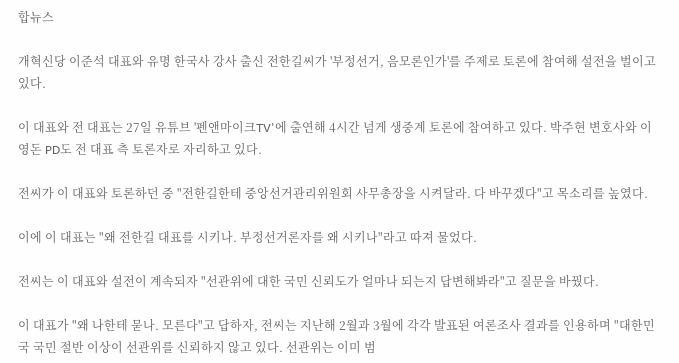합뉴스

개혁신당 이준석 대표와 유명 한국사 강사 출신 전한길씨가 '부정선거, 음모론인가'를 주제로 토론에 참여해 설전을 벌이고 있다.

이 대표와 전 대표는 27일 유튜브 '펜앤마이크TV'에 출연해 4시간 넘게 생중계 토론에 참여하고 있다. 박주현 변호사와 이영돈 PD도 전 대표 측 토론자로 자리하고 있다.

전씨가 이 대표와 토론하던 중 "전한길한테 중앙선거관리위원회 사무총장을 시켜달라. 다 바꾸겠다"고 목소리를 높였다.

이에 이 대표는 "왜 전한길 대표를 시키나. 부정선거론자를 왜 시키나"라고 따져 물었다.

전씨는 이 대표와 설전이 계속되자 "선관위에 대한 국민 신뢰도가 얼마나 되는지 답변해봐라"고 질문을 바꿨다.

이 대표가 "왜 나한테 묻나. 모른다"고 답하자, 전씨는 지난해 2월과 3월에 각각 발표된 여론조사 결과를 인용하며 "대한민국 국민 절반 이상이 선관위를 신뢰하지 않고 있다. 선관위는 이미 범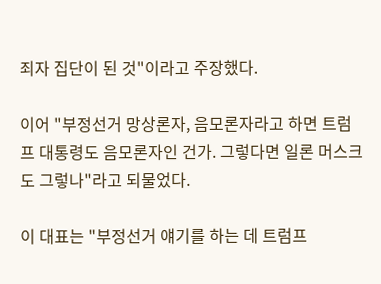죄자 집단이 된 것"이라고 주장했다.

이어 "부정선거 망상론자, 음모론자라고 하면 트럼프 대통령도 음모론자인 건가. 그렇다면 일론 머스크도 그렇나"라고 되물었다.

이 대표는 "부정선거 얘기를 하는 데 트럼프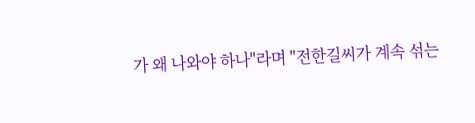가 왜 나와야 하나"라며 "전한길씨가 계속 섞는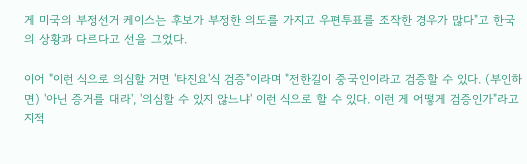게 미국의 부정선거 케이스는 후보가 부정한 의도를 가지고 우편투표를 조작한 경우가 많다"고 한국의 상황과 다르다고 선을 그었다.

이어 "이런 식으로 의심할 거면 '타진요'식 검증"이라며 "전한길이 중국인이라고 검증할 수 있다. (부인하면) '아닌 증거를 대라', '의심할 수 있지 않느냐' 이런 식으로 할 수 있다. 이런 게 어떻게 검증인가"라고 지적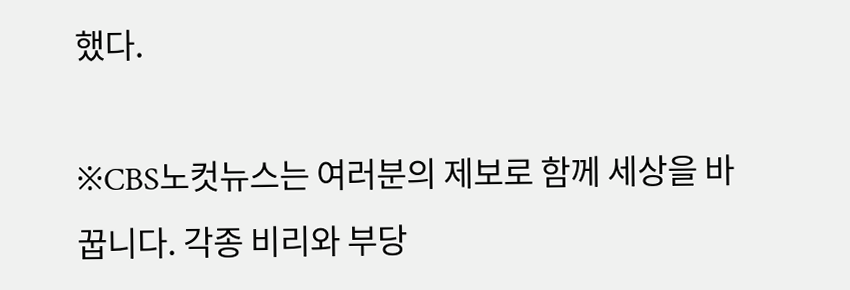했다.

※CBS노컷뉴스는 여러분의 제보로 함께 세상을 바꿉니다. 각종 비리와 부당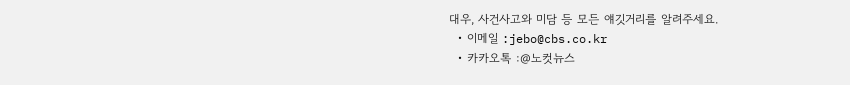대우, 사건사고와 미담 등 모든 얘깃거리를 알려주세요.
  • 이메일 :jebo@cbs.co.kr
  • 카카오톡 :@노컷뉴스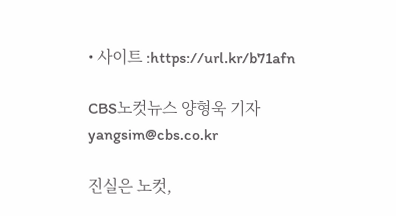• 사이트 :https://url.kr/b71afn

CBS노컷뉴스 양형욱 기자 yangsim@cbs.co.kr

진실은 노컷,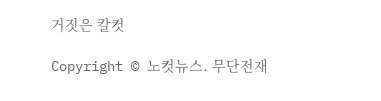거짓은 칼컷

Copyright © 노컷뉴스. 무단전재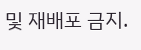및 재배포 금지.